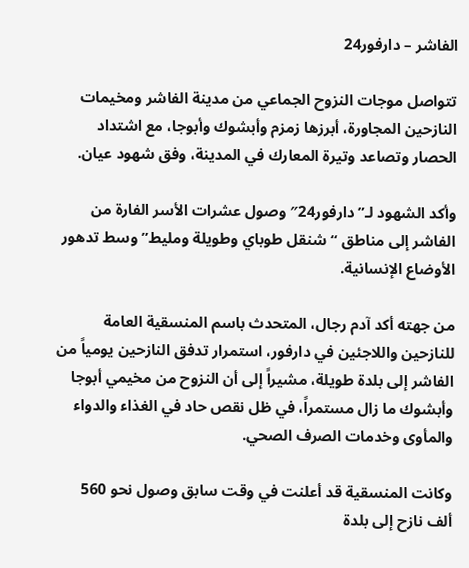الفاشر – دارفور24

تتواصل موجات النزوح الجماعي من مدينة الفاشر ومخيمات النازحين المجاورة، أبرزها زمزم وأبشوك وأبوجا، مع اشتداد الحصار وتصاعد وتيرة المعارك في المدينة، وفق شهود عيان.

وأكد الشهود لـ”دارفور24″ وصول عشرات الأسر الفارة من الفاشر إلى مناطق “شنقل طوباي وطويلة ومليط” وسط تدهور الأوضاع الإنسانية.

من جهته أكد آدم رجال، المتحدث باسم المنسقية العامة للنازحين واللاجئين في دارفور، استمرار تدفق النازحين يومياً من الفاشر إلى بلدة طويلة، مشيراً إلى أن النزوح من مخيمي أبوجا وأبشوك ما زال مستمراً، في ظل نقص حاد في الغذاء والدواء والمأوى وخدمات الصرف الصحي.

وكانت المنسقية قد أعلنت في وقت سابق وصول نحو 560 ألف نازح إلى بلدة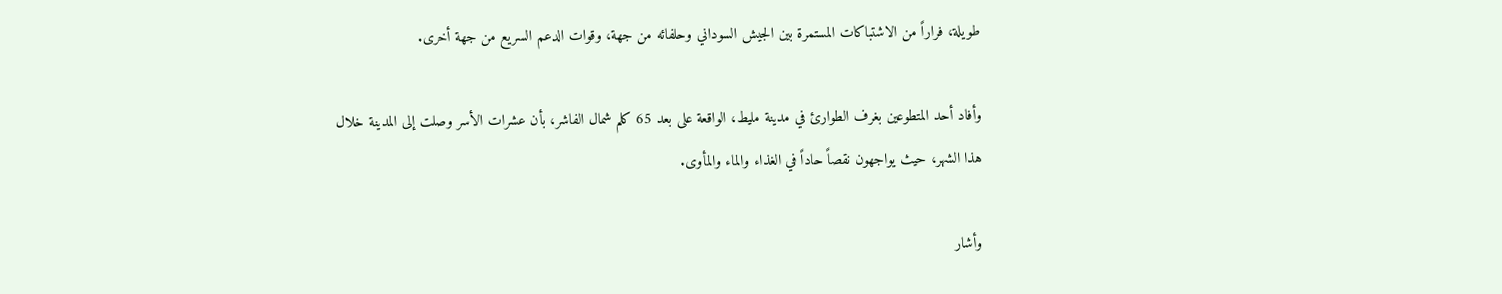طويلة، فراراً من الاشتباكات المستمرة بين الجيش السوداني وحلفائه من جهة، وقوات الدعم السريع من جهة أخرى.

وأفاد أحد المتطوعين بغرف الطوارئ في مدينة مليط، الواقعة على بعد 65 كلم شمال الفاشر، بأن عشرات الأسر وصلت إلى المدينة خلال هذا الشهر، حيث يواجهون نقصاً حاداً في الغذاء والماء والمأوى.

وأشار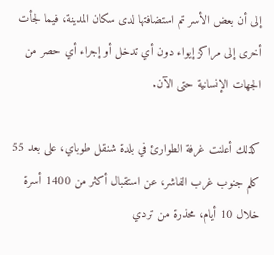إلى أن بعض الأسر تم استضافتها لدى سكان المدينة، فيما لجأت أخرى إلى مراكز إيواء دون أي تدخل أو إجراء أي حصر من الجهات الإنسانية حتى الآن.

كذلك أعلنت غرفة الطوارئ في بلدة شنقل طوباي، على بعد 55 كلم جنوب غرب الفاشر، عن استقبال أكثر من 1400 أسرة خلال 10 أيام، محذرة من تردي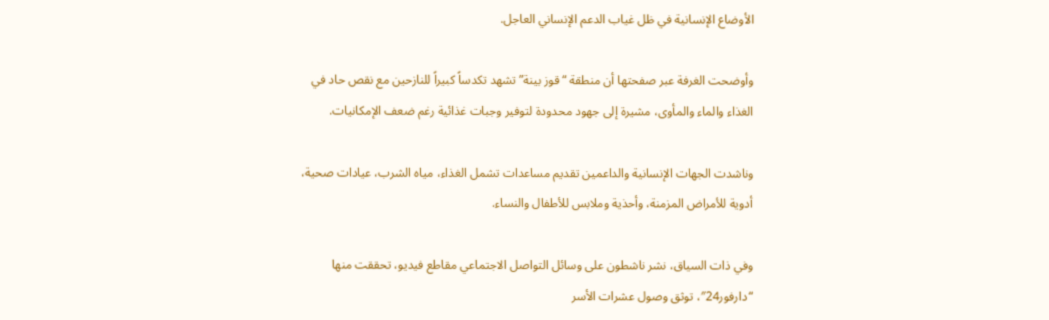الأوضاع الإنسانية في ظل غياب الدعم الإنساني العاجل.

وأوضحت الغرفة عبر صفحتها أن منطقة “قوز بينة” تشهد تكدساً كبيراً للنازحين مع نقص حاد في الغذاء والماء والمأوى، مشيرة إلى جهود محدودة لتوفير وجبات غذائية رغم ضعف الإمكانيات.

وناشدت الجهات الإنسانية والداعمين تقديم مساعدات تشمل الغذاء، مياه الشرب، عيادات صحية، أدوية للأمراض المزمنة، وأحذية وملابس للأطفال والنساء.

وفي ذات السياق، نشر ناشطون على وسائل التواصل الاجتماعي مقاطع فيديو، تحققت منها “دارفور24″، توثق وصول عشرات الأسر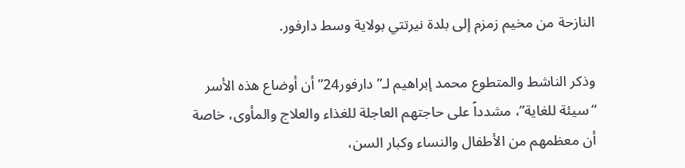النازحة من مخيم زمزم إلى بلدة نيرتتي بولاية وسط دارفور.

وذكر الناشط والمتطوع محمد إبراهيم لـ”دارفور24” أن أوضاع هذه الأسر “سيئة للغاية”، مشدداً على حاجتهم العاجلة للغذاء والعلاج والمأوى، خاصة أن معظمهم من الأطفال والنساء وكبار السن،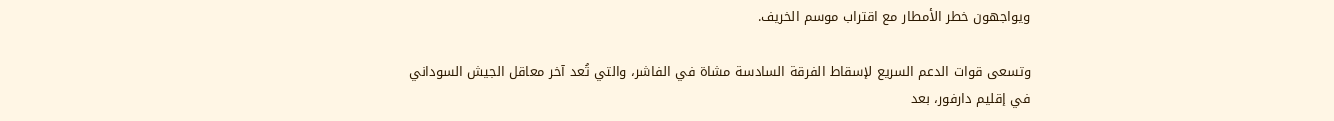ويواجهون خطر الأمطار مع اقتراب موسم الخريف.

وتسعى قوات الدعم السريع لإسقاط الفرقة السادسة مشاة في الفاشر، والتي تُعد آخر معاقل الجيش السوداني في إقليم دارفور، بعد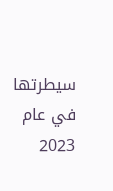سيطرتها في عام 2023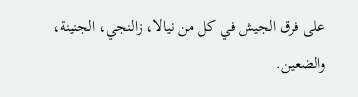على فرق الجيش في كل من نيالا، زالنجي، الجنينة، والضعين.